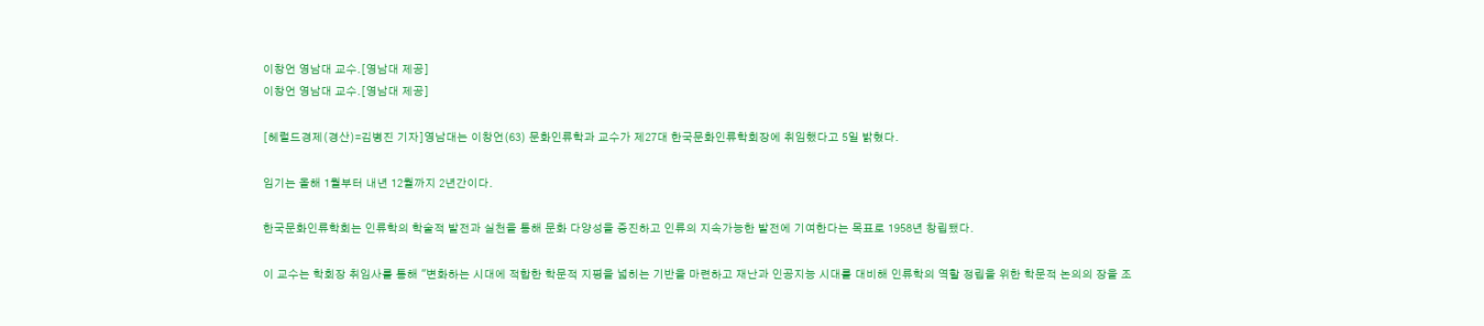이창언 영남대 교수.[영남대 제공]
이창언 영남대 교수.[영남대 제공]

[헤럴드경제(경산)=김병진 기자]영남대는 이창언(63) 문화인류학과 교수가 제27대 한국문화인류학회장에 취임했다고 5일 밝혔다.

임기는 올해 1월부터 내년 12월까지 2년간이다.

한국문화인류학회는 인류학의 학술적 발전과 실천을 통해 문화 다양성을 증진하고 인류의 지속가능한 발전에 기여한다는 목표로 1958년 창립됐다.

이 교수는 학회장 취임사를 통해 "변화하는 시대에 적합한 학문적 지평을 넓히는 기반을 마련하고 재난과 인공지능 시대를 대비해 인류학의 역할 정립을 위한 학문적 논의의 장을 조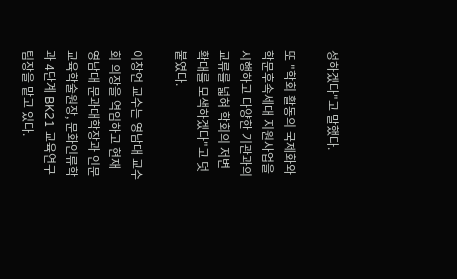성하겠다"고 말했다.

또 "학회 활동의 국제화와 학문후속세대 지원사업을 시행하고 다양한 기관과의 교류를 넓혀 학회의 저변 확대를 모색하겠다"고 덧붙였다.

이창언 교수는 영남대 교수회 의장을 역임하고 현재 영남대 문과대학장과 인문교육학술원장, 문화인류학과 4단계 BK21 교육연구팀장을 맡고 있다.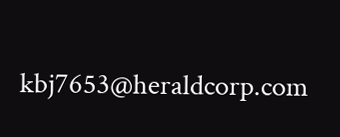kbj7653@heraldcorp.com